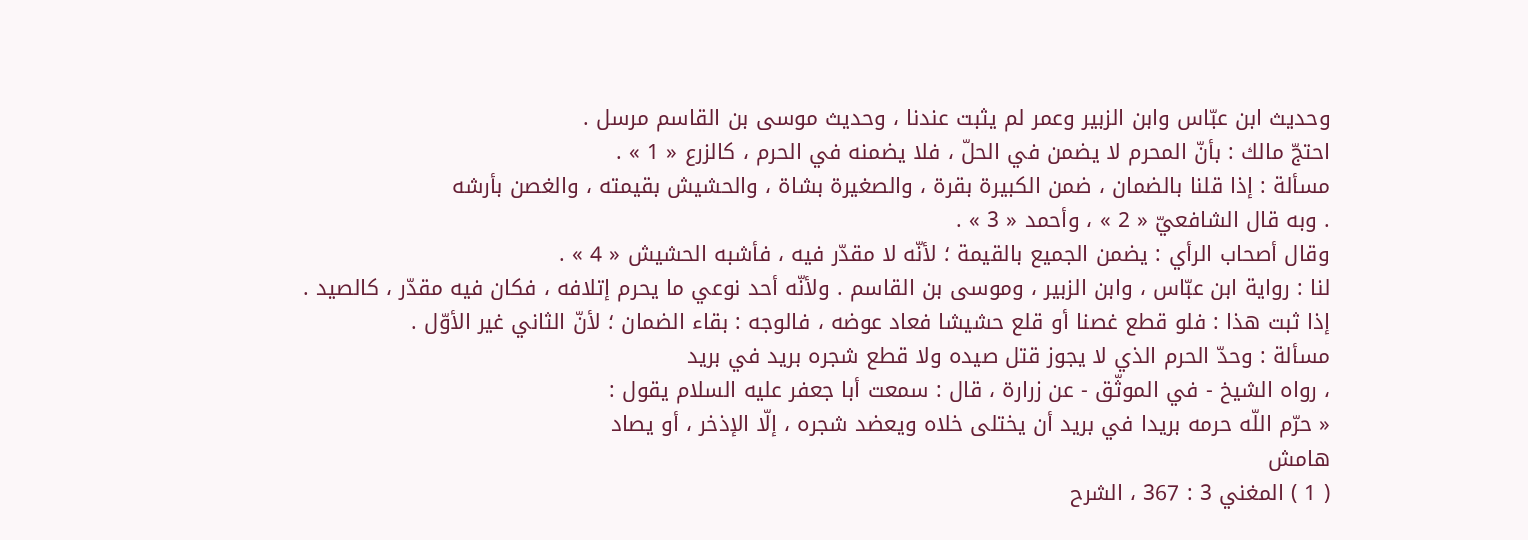وحديث ابن عبّاس وابن الزبير وعمر لم يثبت عندنا ، وحديث موسى بن القاسم مرسل .
احتجّ مالك : بأنّ المحرم لا يضمن في الحلّ ، فلا يضمنه في الحرم ، كالزرع « 1 » .
مسألة : إذا قلنا بالضمان ، ضمن الكبيرة بقرة ، والصغيرة بشاة ، والحشيش بقيمته ، والغصن بأرشه
. وبه قال الشافعيّ « 2 » ، وأحمد « 3 » .
وقال أصحاب الرأي : يضمن الجميع بالقيمة ؛ لأنّه لا مقدّر فيه ، فأشبه الحشيش « 4 » .
لنا : رواية ابن عبّاس ، وابن الزبير ، وموسى بن القاسم . ولأنّه أحد نوعي ما يحرم إتلافه ، فكان فيه مقدّر ، كالصيد .
إذا ثبت هذا : فلو قطع غصنا أو قلع حشيشا فعاد عوضه ، فالوجه : بقاء الضمان ؛ لأنّ الثاني غير الأوّل .
مسألة : وحدّ الحرم الذي لا يجوز قتل صيده ولا قطع شجره بريد في بريد
، رواه الشيخ - في الموثّق - عن زرارة ، قال : سمعت أبا جعفر عليه السلام يقول :
« حرّم اللّه حرمه بريدا في بريد أن يختلى خلاه ويعضد شجره ، إلّا الإذخر ، أو يصاد
هامش
( 1 ) المغني 3 : 367 ، الشرح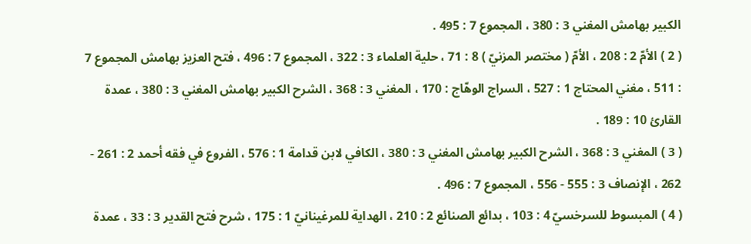الكبير بهامش المغني 3 : 380 ، المجموع 7 : 495 .
( 2 ) الأمّ 2 : 208 ، الأمّ ( مختصر المزنيّ ) 8 : 71 ، حلية العلماء 3 : 322 ، المجموع 7 : 496 ، فتح العزيز بهامش المجموع 7 : 511 ، مغني المحتاج 1 : 527 ، السراج الوهّاج : 170 ، المغني 3 : 368 ، الشرح الكبير بهامش المغني 3 : 380 ، عمدة القارئ 10 : 189 .
( 3 ) المغني 3 : 368 ، الشرح الكبير بهامش المغني 3 : 380 ، الكافي لابن قدامة 1 : 576 ، الفروع في فقه أحمد 2 : 261 - 262 ، الإنصاف 3 : 555 - 556 ، المجموع 7 : 496 .
( 4 ) المبسوط للسرخسيّ 4 : 103 ، بدائع الصنائع 2 : 210 ، الهداية للمرغينانيّ 1 : 175 ، شرح فتح القدير 3 : 33 ، عمدة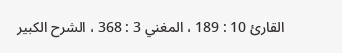القارئ 10 : 189 ، المغني 3 : 368 ، الشرح الكبير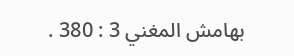بهامش المغني 3 : 380 .